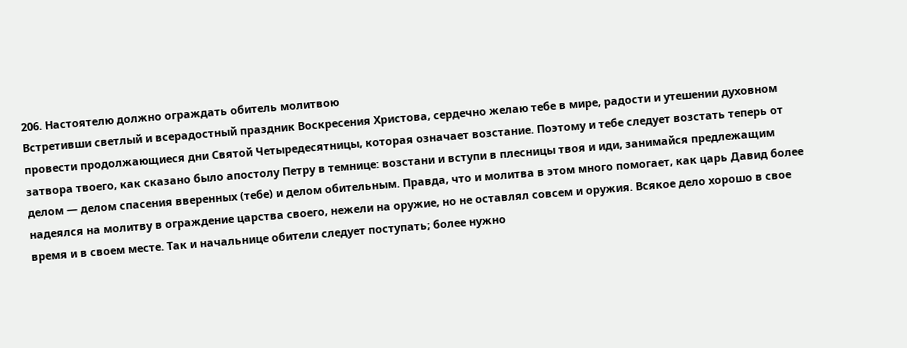206. Настоятелю должно ограждать обитель молитвою
Встретивши светлый и всерадостный праздник Воскресения Христова, сердечно желаю тебе в мире, радости и утешении духовном провести продолжающиеся дни Святой Четыредесятницы, которая означает возстание. Поэтому и тебе следует возстать теперь от затвора твоего, как сказано было апостолу Петру в темнице: возстани и вступи в плесницы твоя и иди, занимайся предлежащим делом — делом спасения вверенных (тебе) и делом обительным. Правда, что и молитва в этом много помогает, как царь Давид более надеялся на молитву в ограждение царства своего, нежели на оружие, но не оставлял совсем и оружия. Всякое дело хорошо в свое время и в своем месте. Так и начальнице обители следует поступать; более нужно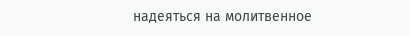надеяться на молитвенное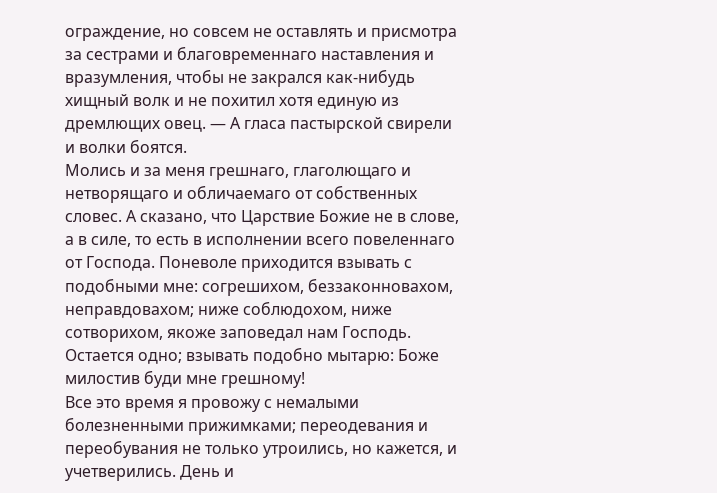ограждение, но совсем не оставлять и присмотра за сестрами и благовременнаго наставления и вразумления, чтобы не закрался как-нибудь хищный волк и не похитил хотя единую из дремлющих овец. — А гласа пастырской свирели и волки боятся.
Молись и за меня грешнаго, глаголющаго и нетворящаго и обличаемаго от собственных словес. А сказано, что Царствие Божие не в слове, а в силе, то есть в исполнении всего повеленнаго от Господа. Поневоле приходится взывать с подобными мне: согрешихом, беззаконновахом, неправдовахом; ниже соблюдохом, ниже сотворихом, якоже заповедал нам Господь. Остается одно; взывать подобно мытарю: Боже милостив буди мне грешному!
Все это время я провожу с немалыми болезненными прижимками; переодевания и переобувания не только утроились, но кажется, и учетверились. День и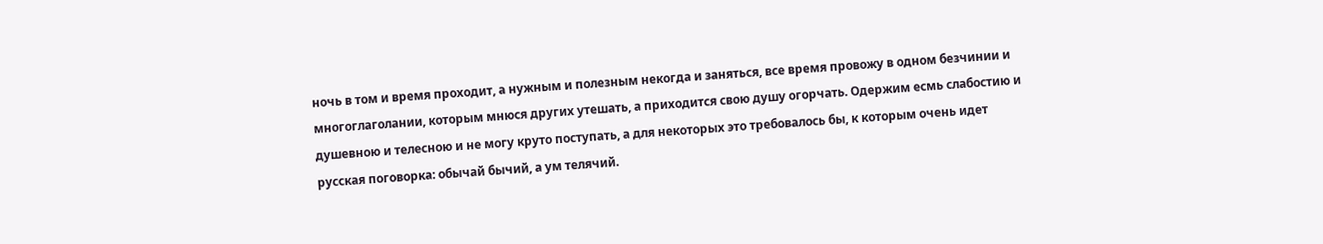ночь в том и время проходит, а нужным и полезным некогда и заняться, все время провожу в одном безчинии и многоглаголании, которым мнюся других утешать, а приходится свою душу огорчать. Одержим есмь слабостию и душевною и телесною и не могу круто поступать, а для некоторых это требовалось бы, к которым очень идет русская поговорка: обычай бычий, а ум телячий.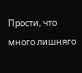Прости, что много лишняго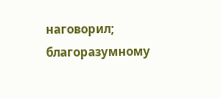наговорил; благоразумному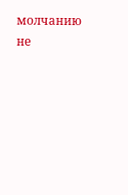молчанию не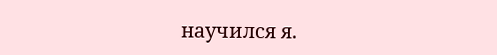научился я.